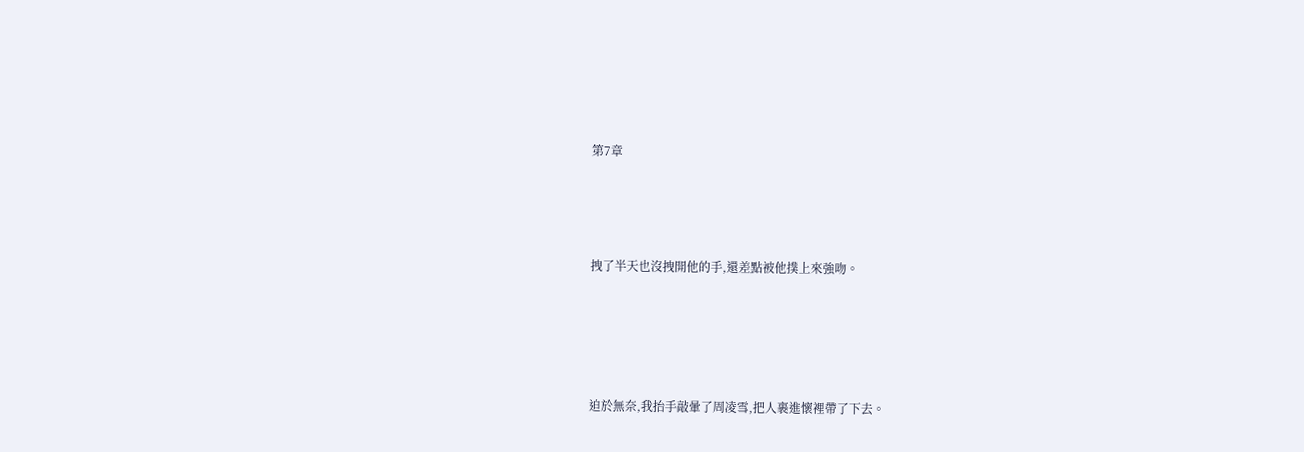第7章




拽了半天也沒拽開他的手,還差點被他撲上來強吻。





迫於無奈,我抬手敲暈了周凌雪,把人裹進懷裡帶了下去。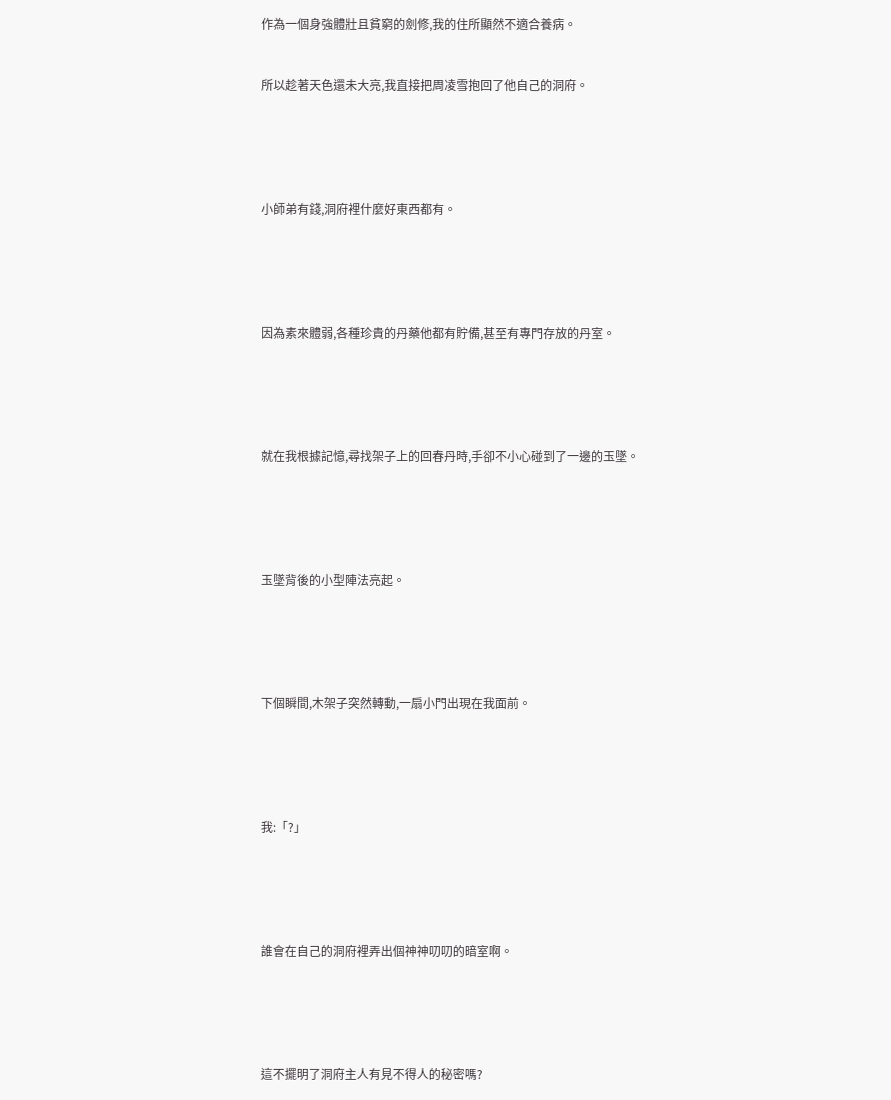作為一個身強體壯且貧窮的劍修,我的住所顯然不適合養病。


所以趁著天色還未大亮,我直接把周凌雪抱回了他自己的洞府。





小師弟有錢,洞府裡什麼好東西都有。





因為素來體弱,各種珍貴的丹藥他都有貯備,甚至有專門存放的丹室。





就在我根據記憶,尋找架子上的回春丹時,手卻不小心碰到了一邊的玉墜。





玉墜背後的小型陣法亮起。





下個瞬間,木架子突然轉動,一扇小門出現在我面前。





我:「?」





誰會在自己的洞府裡弄出個神神叨叨的暗室啊。





這不擺明了洞府主人有見不得人的秘密嗎?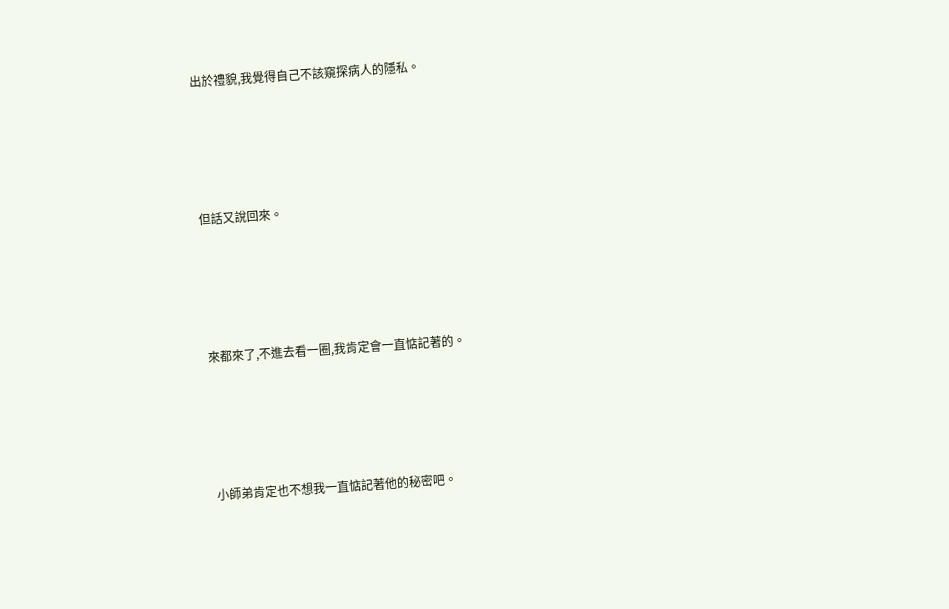出於禮貌,我覺得自己不該窺探病人的隱私。





但話又說回來。





來都來了,不進去看一圈,我肯定會一直惦記著的。





小師弟肯定也不想我一直惦記著他的秘密吧。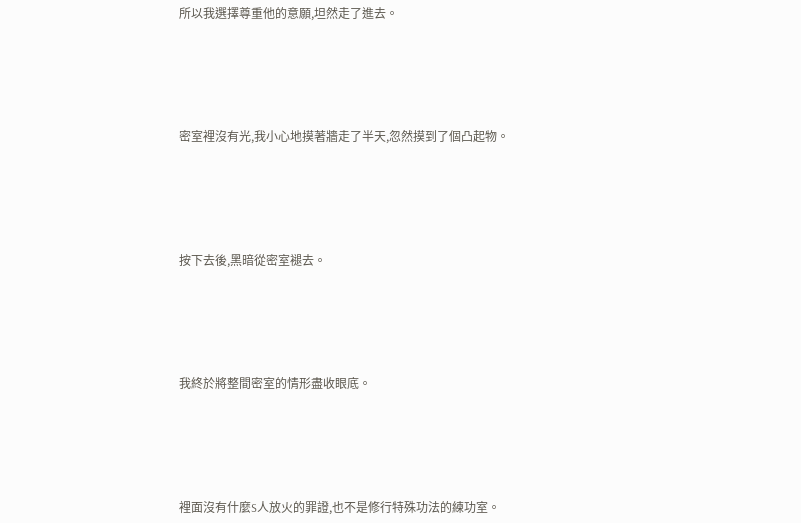所以我選擇尊重他的意願,坦然走了進去。





密室裡沒有光,我小心地摸著牆走了半天,忽然摸到了個凸起物。





按下去後,黑暗從密室褪去。





我終於將整間密室的情形盡收眼底。





裡面沒有什麼S人放火的罪證,也不是修行特殊功法的練功室。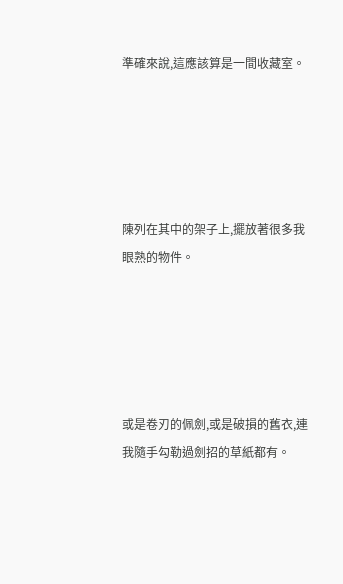準確來說,這應該算是一間收藏室。





陳列在其中的架子上,擺放著很多我眼熟的物件。





或是卷刃的佩劍,或是破損的舊衣,連我隨手勾勒過劍招的草紙都有。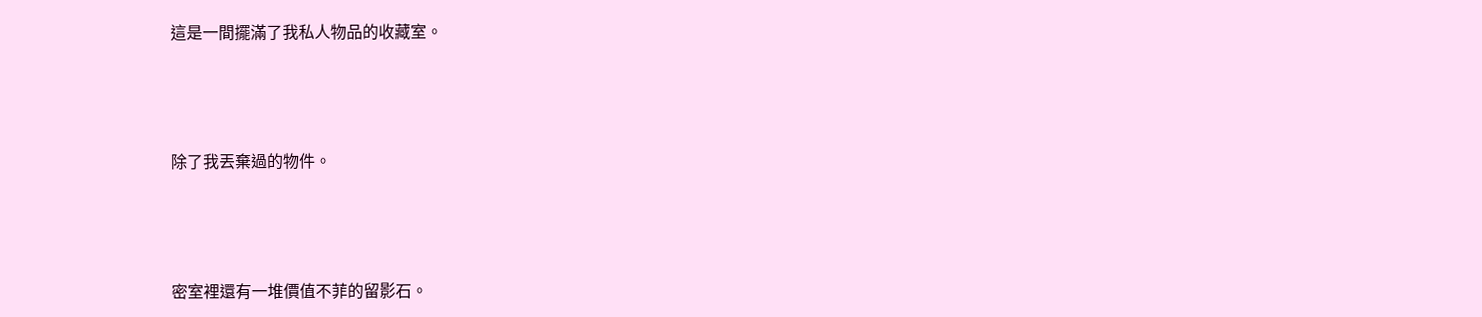這是一間擺滿了我私人物品的收藏室。





除了我丟棄過的物件。





密室裡還有一堆價值不菲的留影石。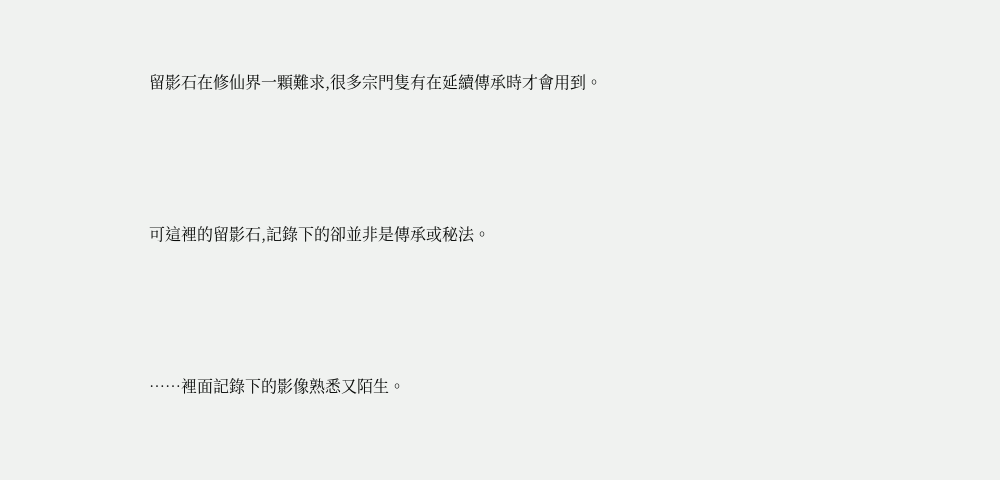留影石在修仙界一顆難求,很多宗門隻有在延續傳承時才會用到。





可這裡的留影石,記錄下的卻並非是傳承或秘法。





……裡面記錄下的影像熟悉又陌生。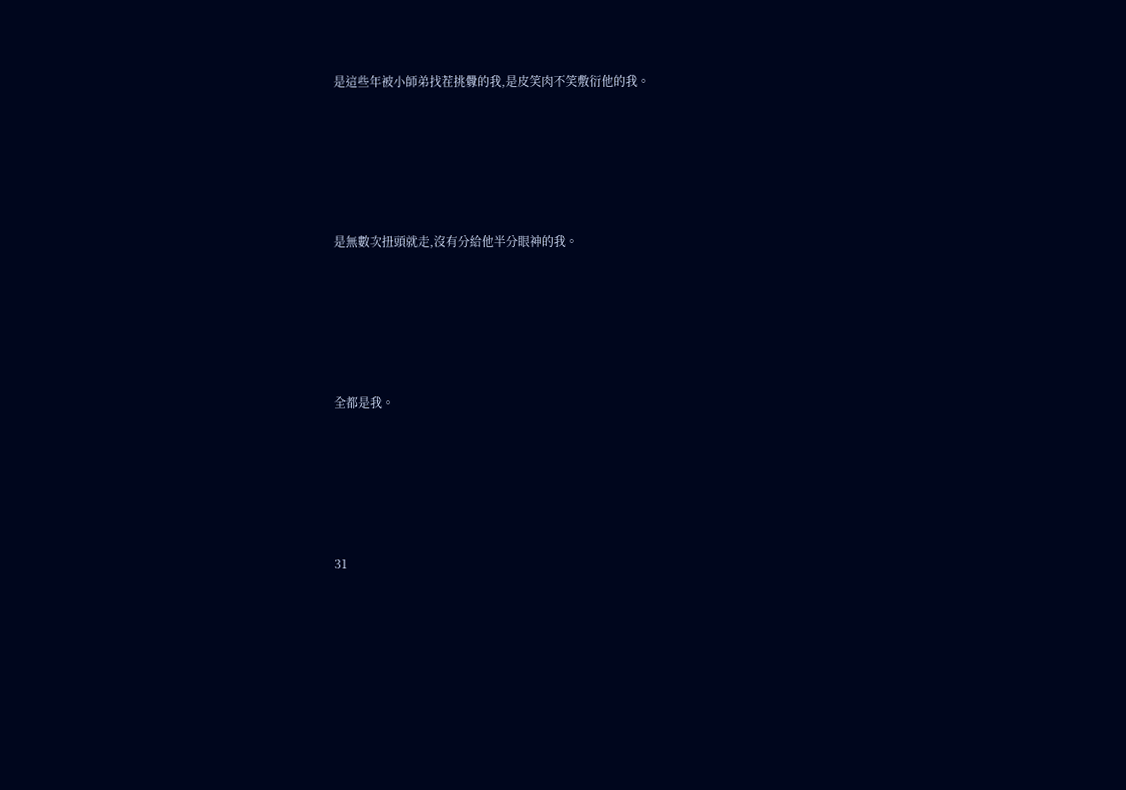是這些年被小師弟找茬挑釁的我,是皮笑肉不笑敷衍他的我。





是無數次扭頭就走,沒有分給他半分眼神的我。





全都是我。





31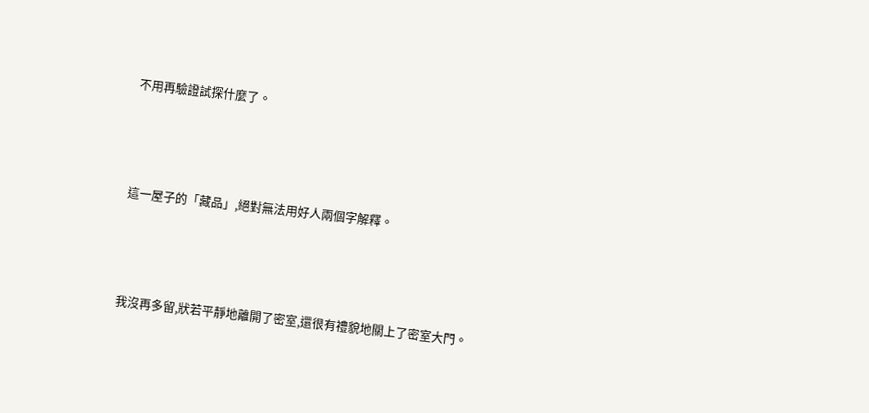不用再驗證試探什麼了。





這一屋子的「藏品」,絕對無法用好人兩個字解釋。





我沒再多留,狀若平靜地離開了密室,還很有禮貌地關上了密室大門。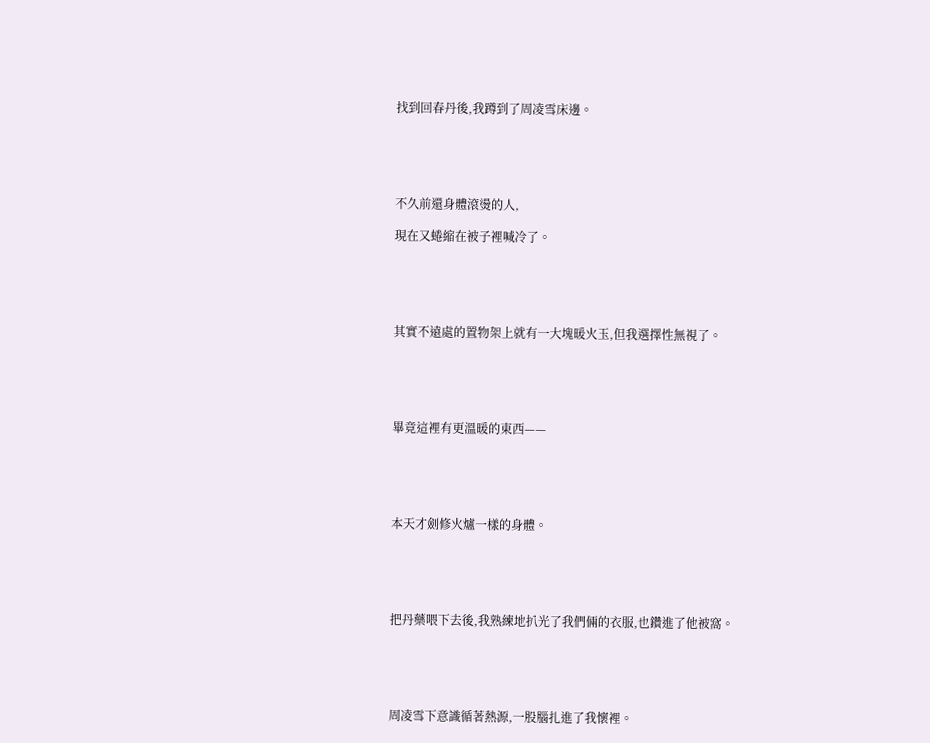找到回春丹後,我蹲到了周凌雪床邊。





不久前還身體滾燙的人,

現在又蜷縮在被子裡喊冷了。





其實不遠處的置物架上就有一大塊暖火玉,但我選擇性無視了。





畢竟這裡有更溫暖的東西——





本天才劍修火爐一樣的身體。





把丹藥喂下去後,我熟練地扒光了我們倆的衣服,也鑽進了他被窩。





周凌雪下意識循著熱源,一股腦扎進了我懷裡。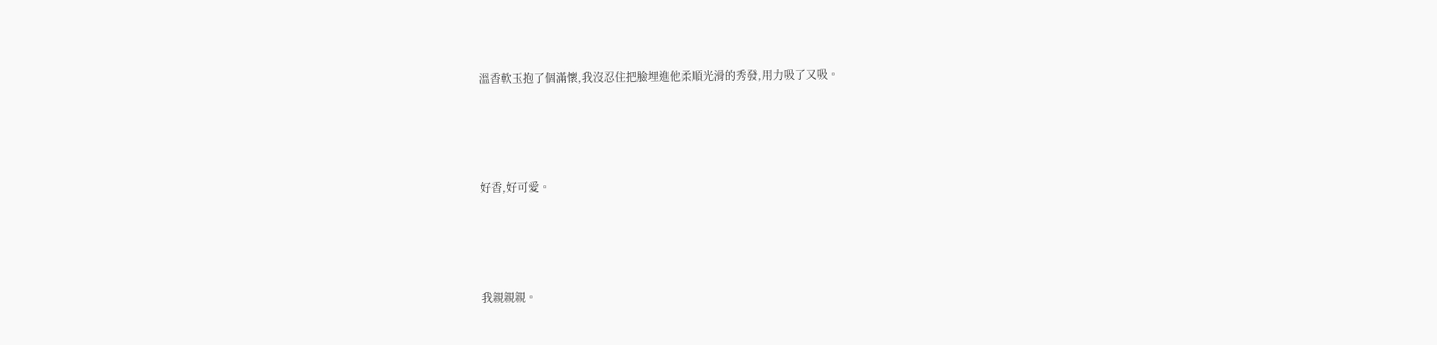溫香軟玉抱了個滿懷,我沒忍住把臉埋進他柔順光滑的秀發,用力吸了又吸。





好香,好可愛。





我親親親。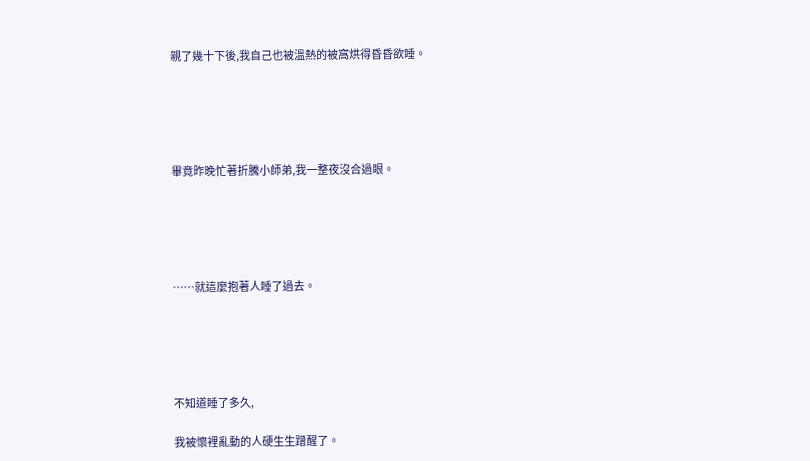親了幾十下後,我自己也被溫熱的被窩烘得昏昏欲睡。





畢竟昨晚忙著折騰小師弟,我一整夜沒合過眼。





……就這麼抱著人睡了過去。





不知道睡了多久,

我被懷裡亂動的人硬生生蹭醒了。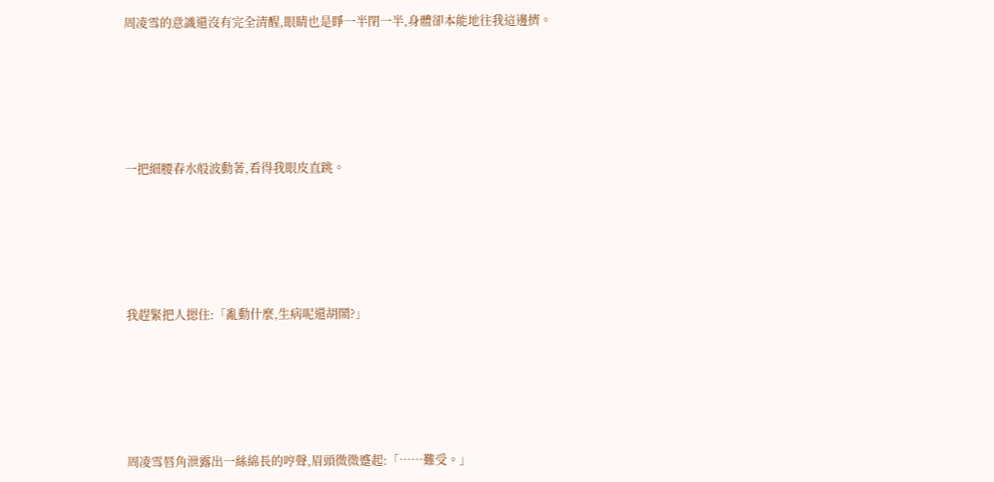周凌雪的意識還沒有完全清醒,眼睛也是睜一半閉一半,身體卻本能地往我這邊擠。





一把細腰春水般波動著,看得我眼皮直跳。





我趕緊把人摁住:「亂動什麼,生病呢還胡鬧?」





周凌雪唇角泄露出一絲綿長的哼聲,眉頭微微蹙起:「……難受。」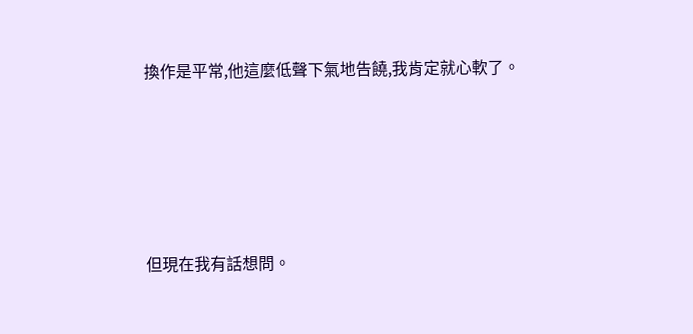換作是平常,他這麼低聲下氣地告饒,我肯定就心軟了。





但現在我有話想問。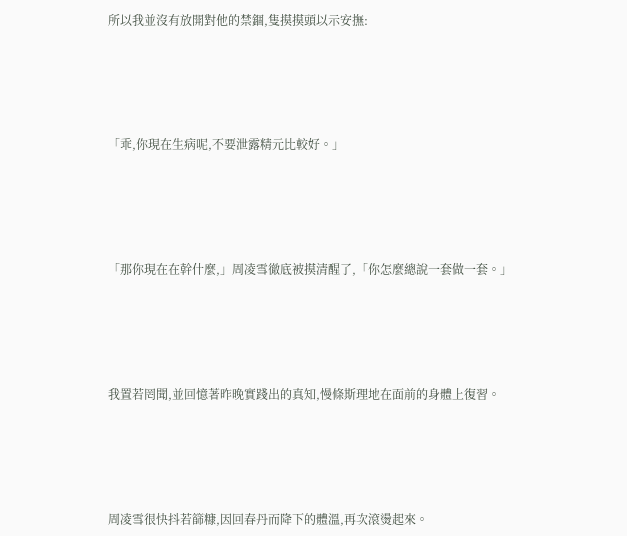所以我並沒有放開對他的禁錮,隻摸摸頭以示安撫:





「乖,你現在生病呢,不要泄露精元比較好。」





「那你現在在幹什麼,」周凌雪徹底被摸清醒了,「你怎麼總說一套做一套。」





我置若罔聞,並回憶著昨晚實踐出的真知,慢條斯理地在面前的身體上復習。





周凌雪很快抖若篩糠,因回春丹而降下的體溫,再次滾燙起來。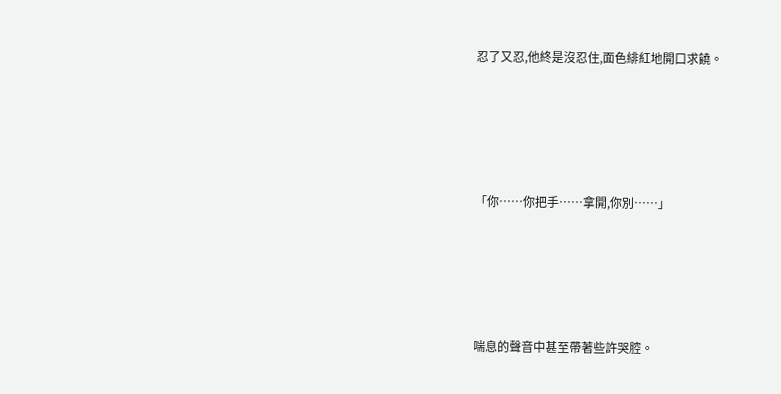忍了又忍,他終是沒忍住,面色緋紅地開口求饒。





「你……你把手……拿開,你別……」





喘息的聲音中甚至帶著些許哭腔。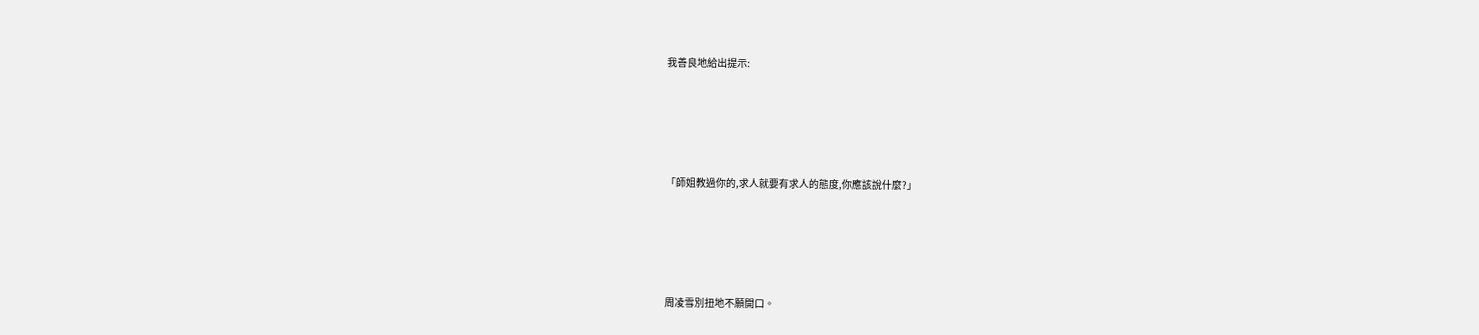我善良地給出提示:





「師姐教過你的,求人就要有求人的態度,你應該說什麼?」





周凌雪別扭地不願開口。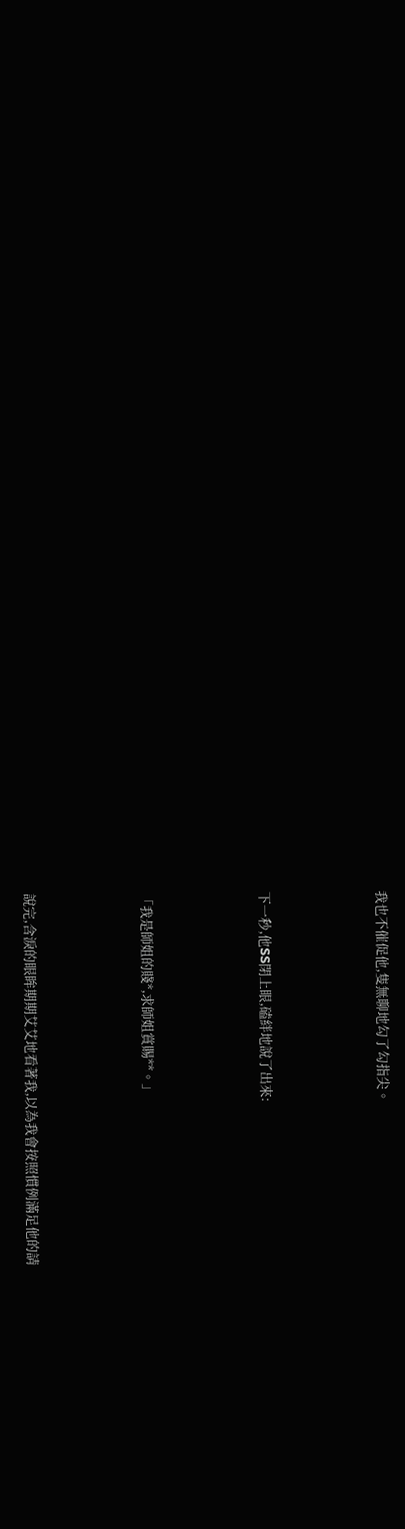我也不催促他,隻無聊地勾了勾指尖。





下一秒,他SS閉上眼,磕絆地說了出來:





「我是師姐的賤*,求師姐賞賜**。」





說完,含淚的眼眸期期艾艾地看著我,以為我會按照慣例滿足他的請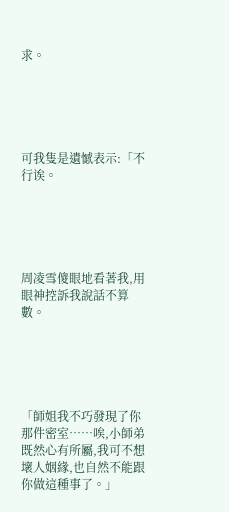求。





可我隻是遺憾表示:「不行诶。





周凌雪傻眼地看著我,用眼神控訴我說話不算數。





「師姐我不巧發現了你那件密室……唉,小師弟既然心有所屬,我可不想壞人姻緣,也自然不能跟你做這種事了。」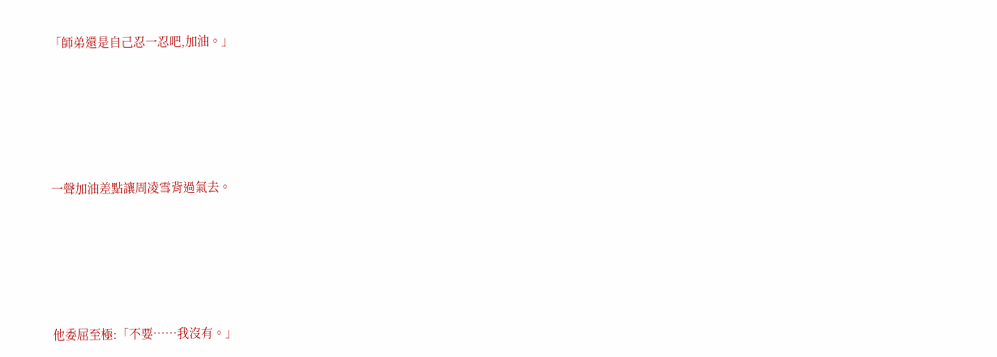「師弟還是自己忍一忍吧,加油。」





一聲加油差點讓周凌雪背過氣去。





他委屈至極:「不要……我沒有。」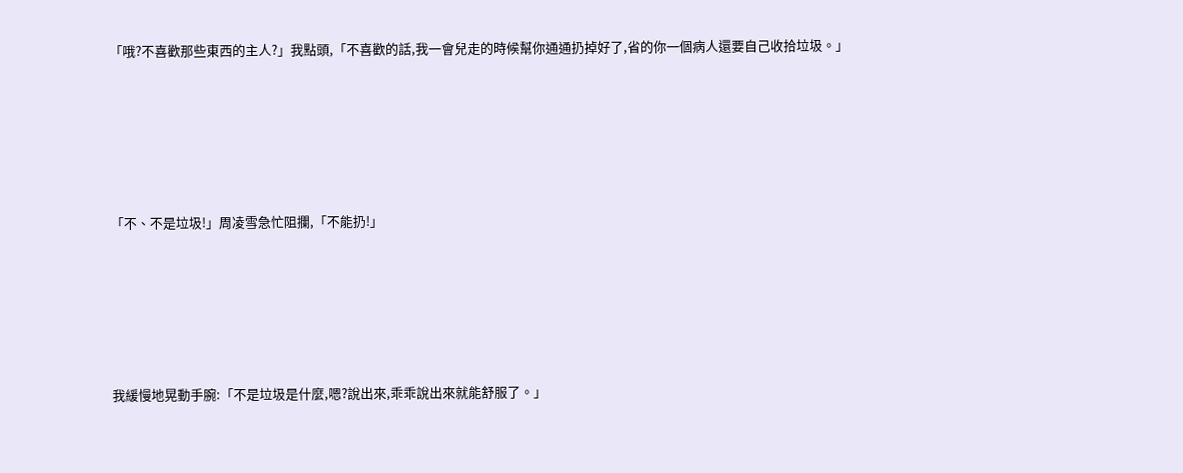「哦?不喜歡那些東西的主人?」我點頭,「不喜歡的話,我一會兒走的時候幫你通通扔掉好了,省的你一個病人還要自己收拾垃圾。」





「不、不是垃圾!」周凌雪急忙阻攔,「不能扔!」





我緩慢地晃動手腕:「不是垃圾是什麼,嗯?說出來,乖乖說出來就能舒服了。」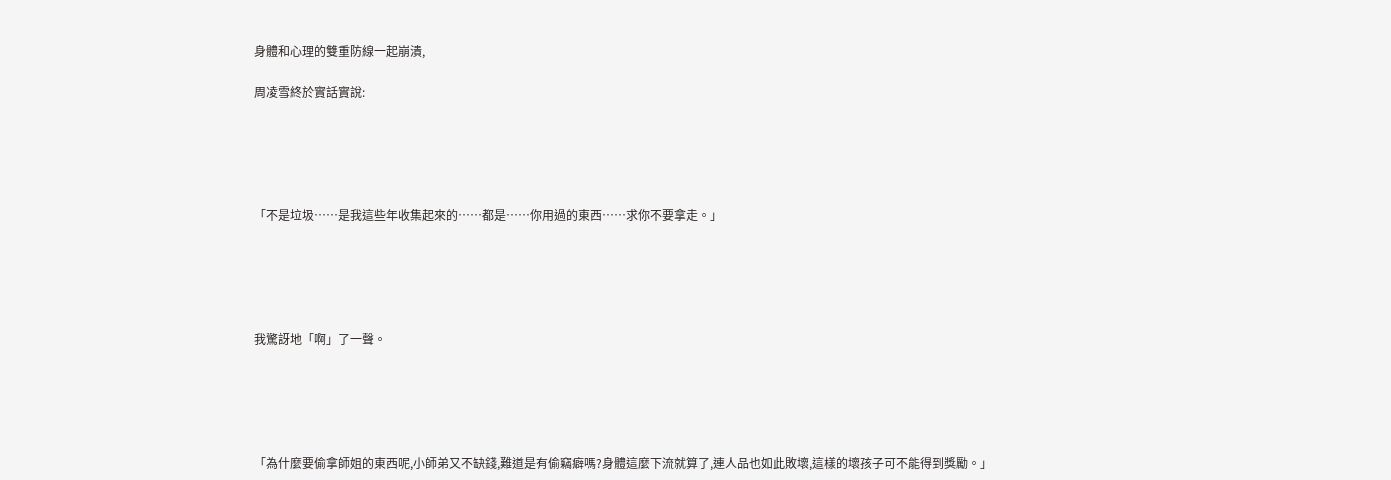身體和心理的雙重防線一起崩潰,

周凌雪終於實話實說:





「不是垃圾……是我這些年收集起來的……都是……你用過的東西……求你不要拿走。」





我驚訝地「啊」了一聲。





「為什麼要偷拿師姐的東西呢,小師弟又不缺錢,難道是有偷竊癖嗎?身體這麼下流就算了,連人品也如此敗壞,這樣的壞孩子可不能得到獎勵。」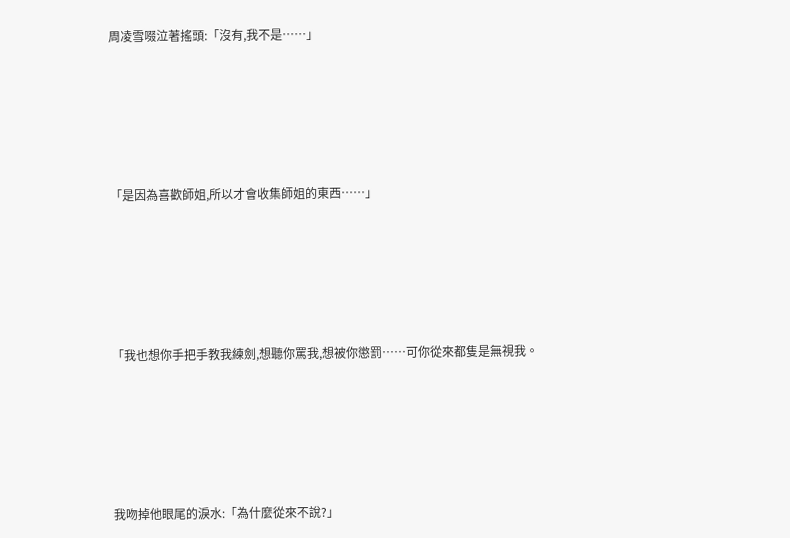周凌雪啜泣著搖頭:「沒有,我不是……」





「是因為喜歡師姐,所以才會收集師姐的東西……」





「我也想你手把手教我練劍,想聽你罵我,想被你懲罰……可你從來都隻是無視我。





我吻掉他眼尾的淚水:「為什麼從來不說?」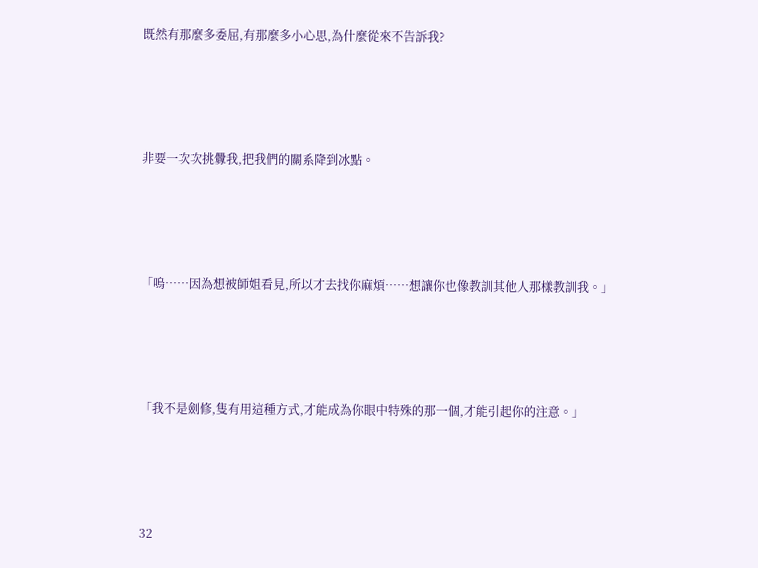既然有那麼多委屈,有那麼多小心思,為什麼從來不告訴我?





非要一次次挑釁我,把我們的關系降到冰點。





「嗚……因為想被師姐看見,所以才去找你麻煩……想讓你也像教訓其他人那樣教訓我。」





「我不是劍修,隻有用這種方式,才能成為你眼中特殊的那一個,才能引起你的注意。」





32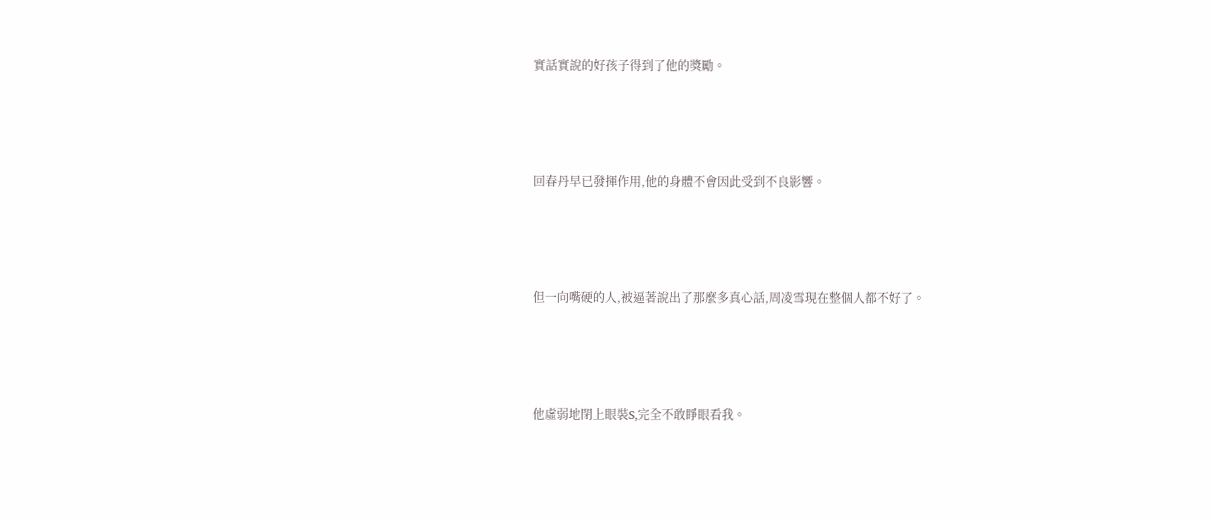實話實說的好孩子得到了他的獎勵。





回春丹早已發揮作用,他的身體不會因此受到不良影響。





但一向嘴硬的人,被逼著說出了那麼多真心話,周凌雪現在整個人都不好了。





他虛弱地閉上眼裝S,完全不敢睜眼看我。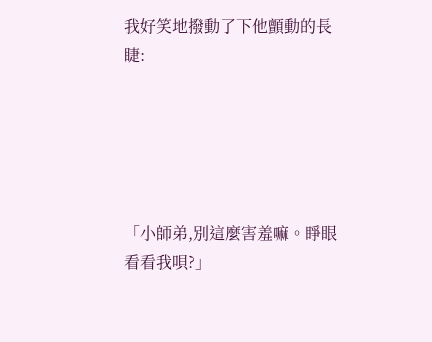我好笑地撥動了下他顫動的長睫:





「小師弟,別這麼害羞嘛。睜眼看看我唄?」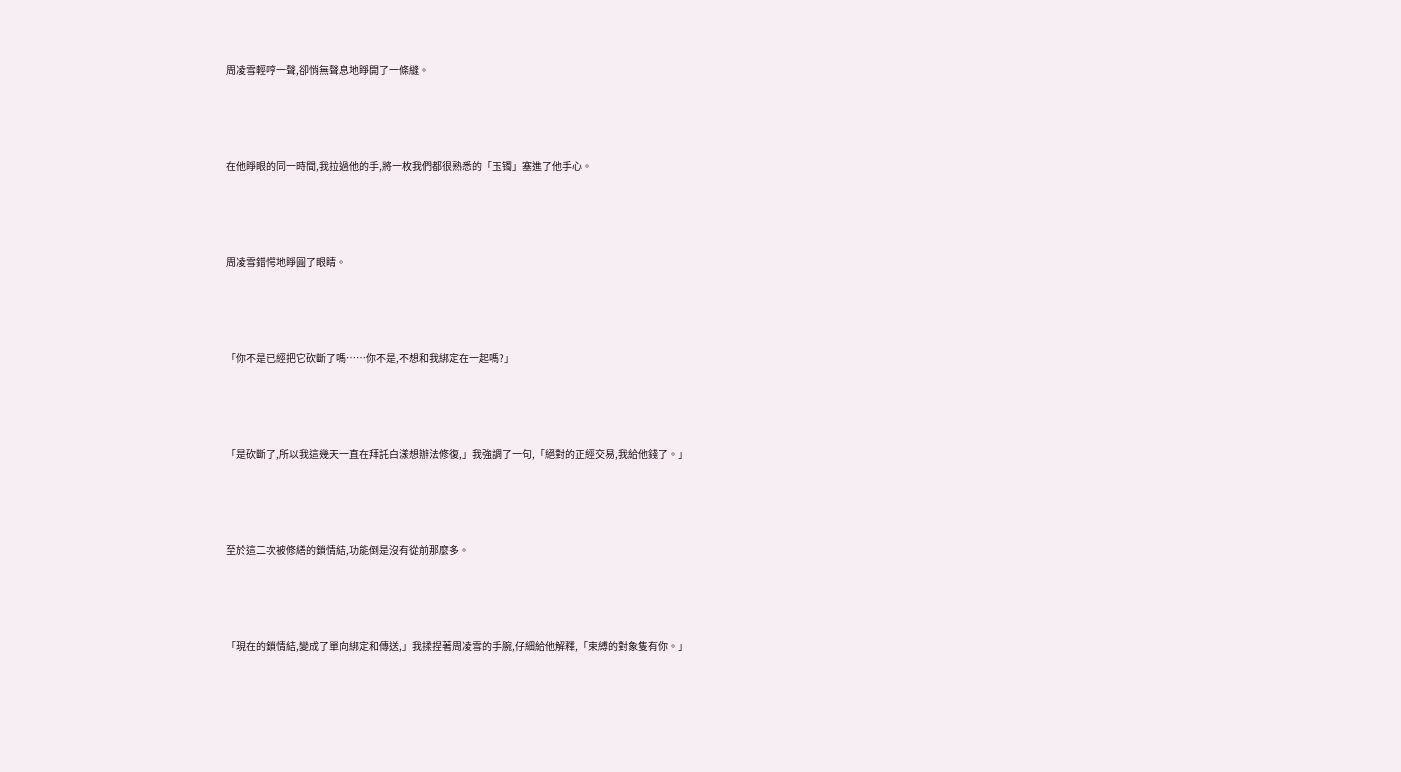周凌雪輕哼一聲,卻悄無聲息地睜開了一條縫。





在他睜眼的同一時間,我拉過他的手,將一枚我們都很熟悉的「玉镯」塞進了他手心。





周凌雪錯愕地睜圓了眼睛。





「你不是已經把它砍斷了嗎……你不是,不想和我綁定在一起嗎?」





「是砍斷了,所以我這幾天一直在拜託白漾想辦法修復,」我強調了一句,「絕對的正經交易,我給他錢了。」





至於這二次被修繕的鎖情結,功能倒是沒有從前那麼多。





「現在的鎖情結,變成了單向綁定和傳送,」我揉捏著周凌雪的手腕,仔細給他解釋,「束縛的對象隻有你。」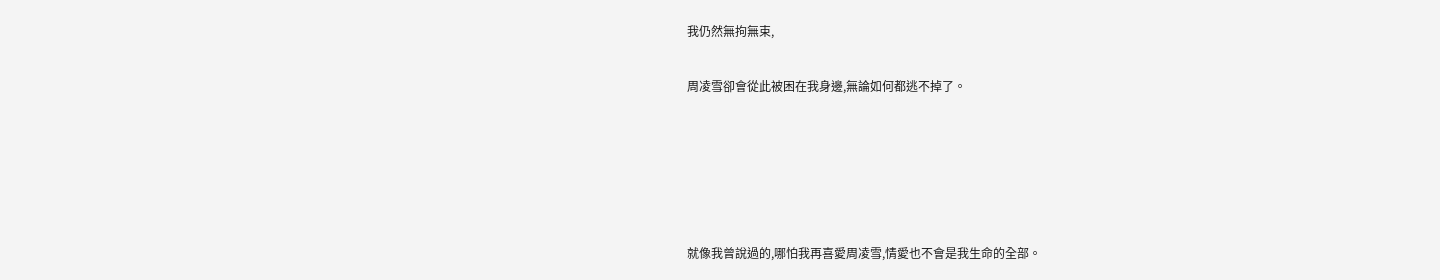我仍然無拘無束,

周凌雪卻會從此被困在我身邊,無論如何都逃不掉了。





就像我曾說過的,哪怕我再喜愛周凌雪,情愛也不會是我生命的全部。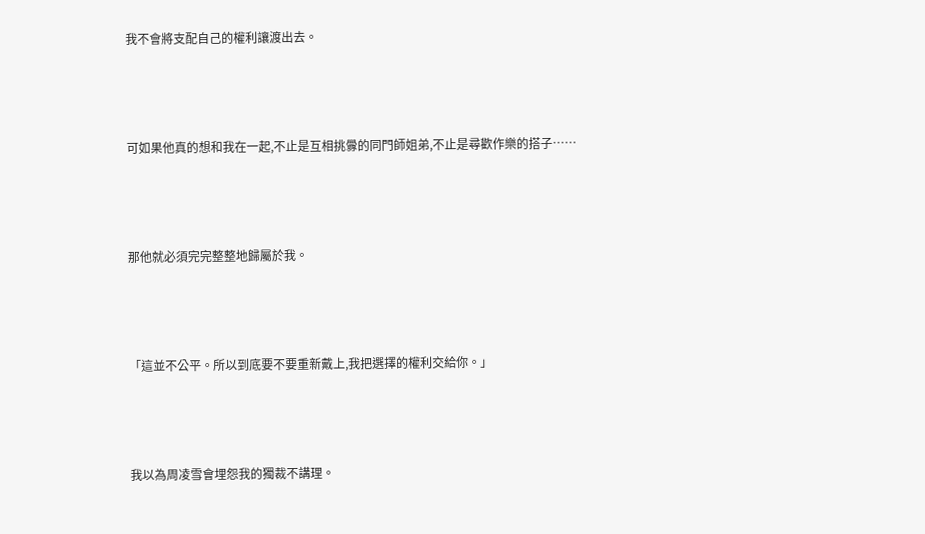我不會將支配自己的權利讓渡出去。





可如果他真的想和我在一起,不止是互相挑釁的同門師姐弟,不止是尋歡作樂的搭子……





那他就必須完完整整地歸屬於我。





「這並不公平。所以到底要不要重新戴上,我把選擇的權利交給你。」





我以為周凌雪會埋怨我的獨裁不講理。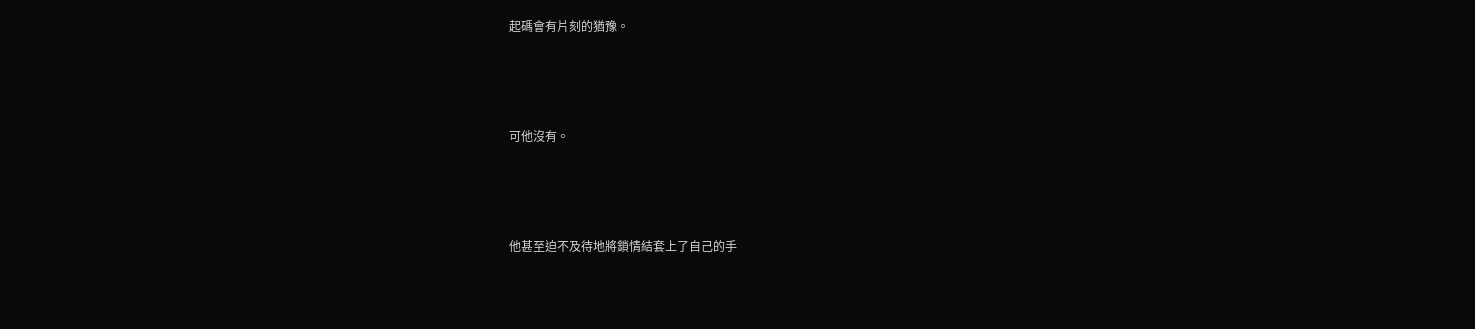起碼會有片刻的猶豫。





可他沒有。





他甚至迫不及待地將鎖情結套上了自己的手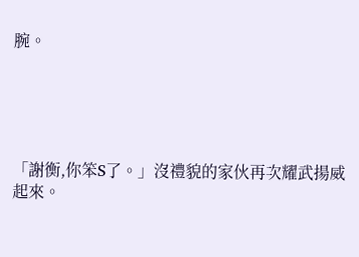腕。





「謝衡,你笨S了。」沒禮貌的家伙再次耀武揚威起來。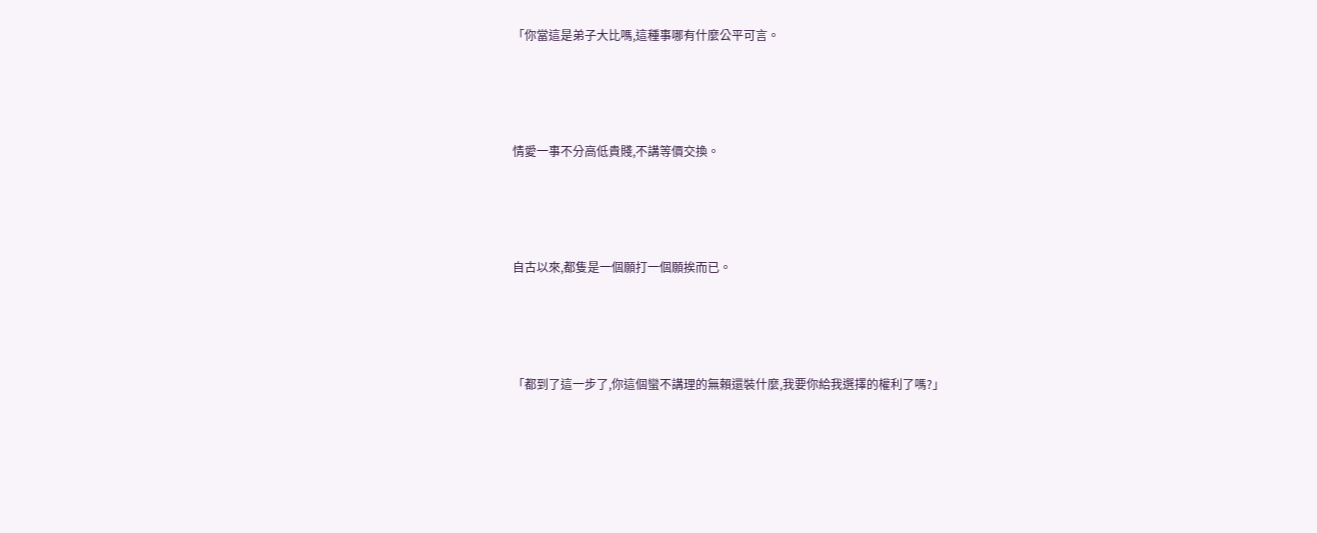「你當這是弟子大比嗎,這種事哪有什麼公平可言。





情愛一事不分高低貴賤,不講等價交換。





自古以來,都隻是一個願打一個願挨而已。





「都到了這一步了,你這個蠻不講理的無賴還裝什麼,我要你給我選擇的權利了嗎?」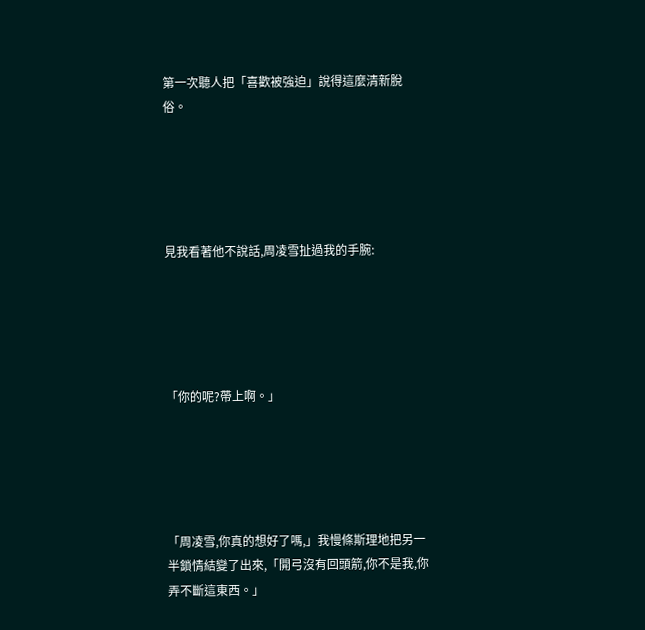第一次聽人把「喜歡被強迫」說得這麼清新脫俗。





見我看著他不說話,周凌雪扯過我的手腕:





「你的呢?帶上啊。」





「周凌雪,你真的想好了嗎,」我慢條斯理地把另一半鎖情結變了出來,「開弓沒有回頭箭,你不是我,你弄不斷這東西。」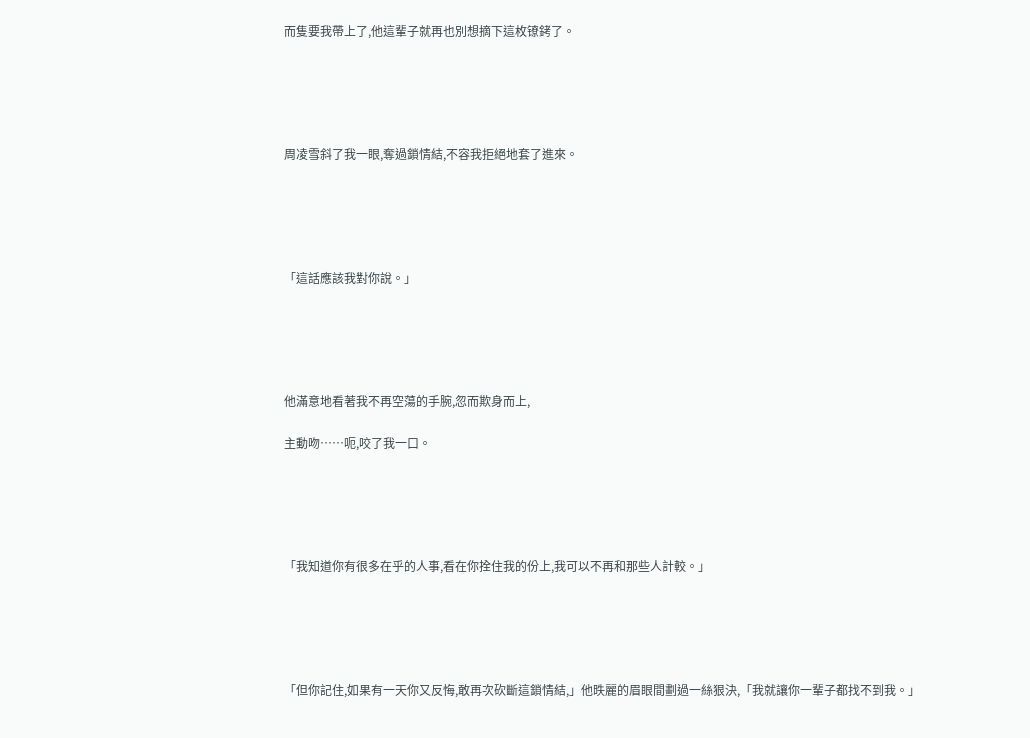而隻要我帶上了,他這輩子就再也別想摘下這枚镣銬了。





周凌雪斜了我一眼,奪過鎖情結,不容我拒絕地套了進來。





「這話應該我對你說。」





他滿意地看著我不再空蕩的手腕,忽而欺身而上,

主動吻……呃,咬了我一口。





「我知道你有很多在乎的人事,看在你拴住我的份上,我可以不再和那些人計較。」





「但你記住,如果有一天你又反悔,敢再次砍斷這鎖情結,」他昳麗的眉眼間劃過一絲狠決,「我就讓你一輩子都找不到我。」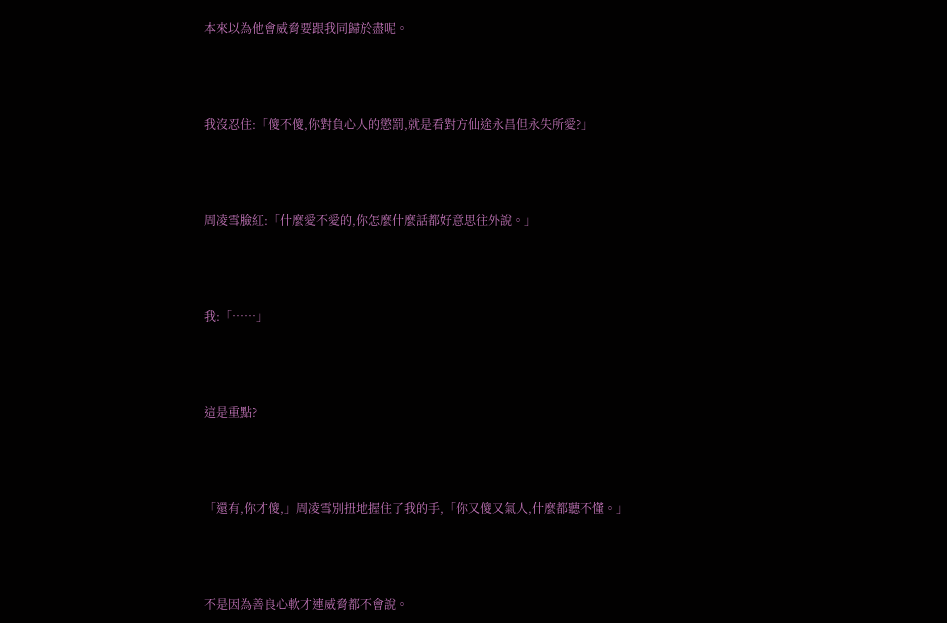本來以為他會威脅要跟我同歸於盡呢。





我沒忍住:「傻不傻,你對負心人的懲罰,就是看對方仙途永昌但永失所愛?」





周凌雪臉紅:「什麼愛不愛的,你怎麼什麼話都好意思往外說。」





我:「……」





這是重點?





「還有,你才傻,」周凌雪別扭地握住了我的手,「你又傻又氣人,什麼都聽不懂。」





不是因為善良心軟才連威脅都不會說。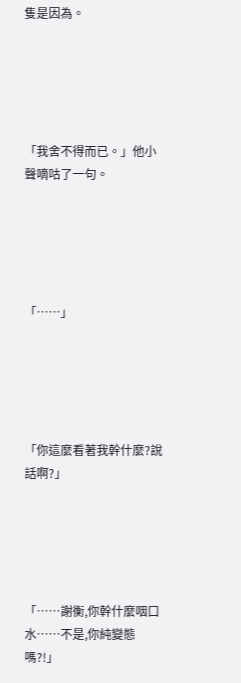隻是因為。





「我舍不得而已。」他小聲嘀咕了一句。





「……」





「你這麼看著我幹什麼?說話啊?」





「……謝衡,你幹什麼咽口水……不是,你純變態嗎?!」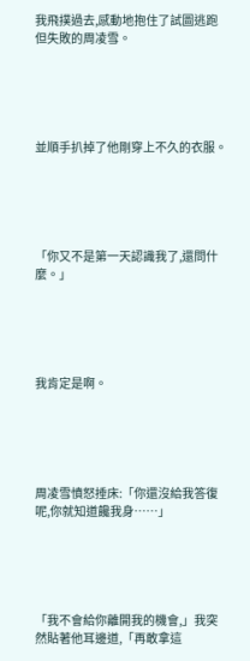我飛撲過去,感動地抱住了試圖逃跑但失敗的周凌雪。





並順手扒掉了他剛穿上不久的衣服。





「你又不是第一天認識我了,還問什麼。」





我肯定是啊。





周凌雪憤怒捶床:「你還沒給我答復呢,你就知道饞我身……」





「我不會給你離開我的機會,」我突然貼著他耳邊道,「再敢拿這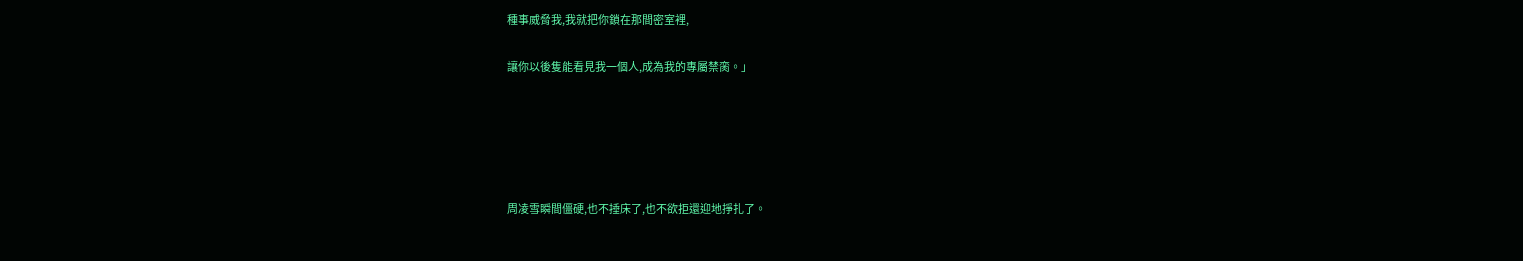種事威脅我,我就把你鎖在那間密室裡,

讓你以後隻能看見我一個人,成為我的專屬禁脔。」





周凌雪瞬間僵硬,也不捶床了,也不欲拒還迎地掙扎了。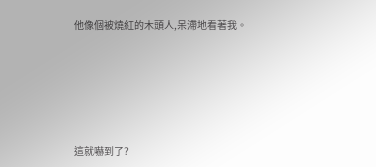他像個被燒紅的木頭人,呆滯地看著我。





這就嚇到了?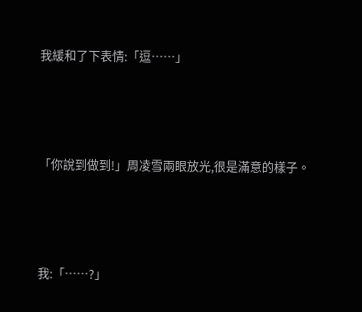我緩和了下表情:「逗……」





「你說到做到!」周凌雪兩眼放光,很是滿意的樣子。





我:「……?」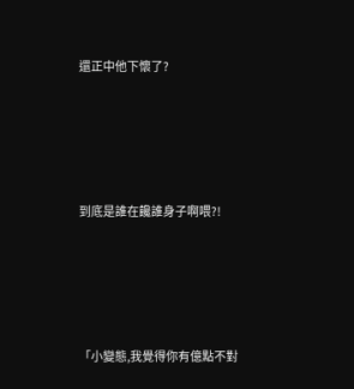還正中他下懷了?





到底是誰在饞誰身子啊喂?!





「小變態,我覺得你有億點不對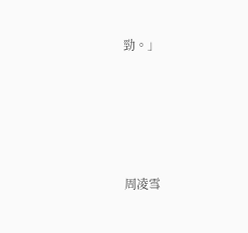勁。」





周凌雪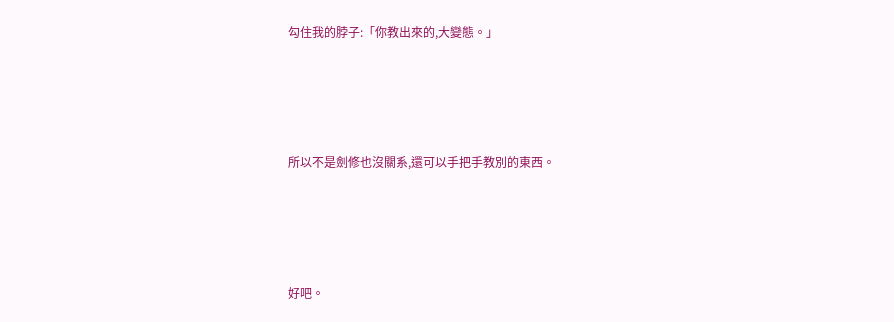勾住我的脖子:「你教出來的,大變態。」





所以不是劍修也沒關系,還可以手把手教別的東西。





好吧。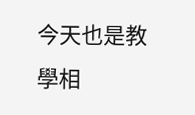今天也是教學相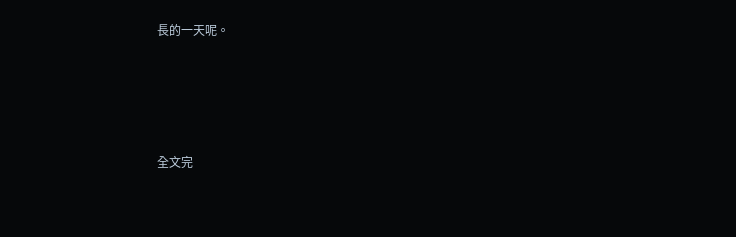長的一天呢。





全文完